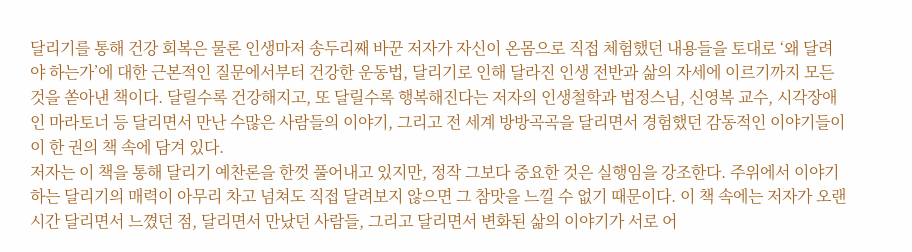달리기를 통해 건강 회복은 물론 인생마저 송두리째 바꾼 저자가 자신이 온몸으로 직접 체험했던 내용들을 토대로 ‘왜 달려야 하는가’에 대한 근본적인 질문에서부터 건강한 운동법, 달리기로 인해 달라진 인생 전반과 삶의 자세에 이르기까지 모든 것을 쏟아낸 책이다. 달릴수록 건강해지고, 또 달릴수록 행복해진다는 저자의 인생철학과 법정스님, 신영복 교수, 시각장애인 마라토너 등 달리면서 만난 수많은 사람들의 이야기, 그리고 전 세계 방방곡곡을 달리면서 경험했던 감동적인 이야기들이 이 한 권의 책 속에 담겨 있다.
저자는 이 책을 통해 달리기 예찬론을 한껏 풀어내고 있지만, 정작 그보다 중요한 것은 실행임을 강조한다. 주위에서 이야기하는 달리기의 매력이 아무리 차고 넘쳐도 직접 달려보지 않으면 그 참맛을 느낄 수 없기 때문이다. 이 책 속에는 저자가 오랜 시간 달리면서 느꼈던 점, 달리면서 만났던 사람들, 그리고 달리면서 변화된 삶의 이야기가 서로 어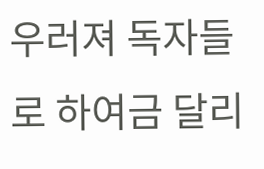우러져 독자들로 하여금 달리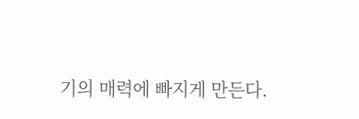기의 매력에 빠지게 만든다.